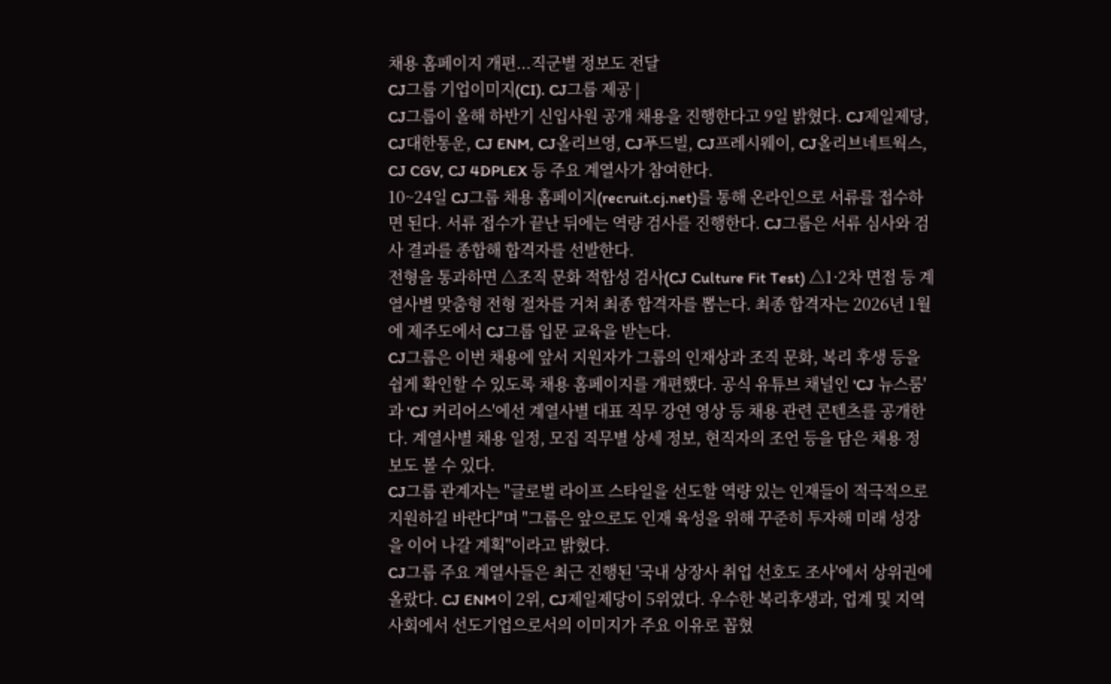채용 홈페이지 개편...직군별 정보도 전달
CJ그룹 기업이미지(CI). CJ그룹 제공 |
CJ그룹이 올해 하반기 신입사원 공개 채용을 진행한다고 9일 밝혔다. CJ제일제당, CJ대한통운, CJ ENM, CJ올리브영, CJ푸드빌, CJ프레시웨이, CJ올리브네트웍스, CJ CGV, CJ 4DPLEX 등 주요 계열사가 참여한다.
10~24일 CJ그룹 채용 홈페이지(recruit.cj.net)를 통해 온라인으로 서류를 접수하면 된다. 서류 접수가 끝난 뒤에는 역량 검사를 진행한다. CJ그룹은 서류 심사와 검사 결과를 종합해 합격자를 선발한다.
전형을 통과하면 △조직 문화 적합성 검사(CJ Culture Fit Test) △1·2차 면접 등 계열사별 맞춤형 전형 절차를 거쳐 최종 합격자를 뽑는다. 최종 합격자는 2026년 1월에 제주도에서 CJ그룹 입문 교육을 받는다.
CJ그룹은 이번 채용에 앞서 지원자가 그룹의 인재상과 조직 문화, 복리 후생 등을 쉽게 확인할 수 있도록 채용 홈페이지를 개편했다. 공식 유튜브 채널인 'CJ 뉴스룸'과 'CJ 커리어스'에선 계열사별 대표 직무 강연 영상 등 채용 관련 콘텐츠를 공개한다. 계열사별 채용 일정, 모집 직무별 상세 정보, 현직자의 조언 등을 담은 채용 정보도 볼 수 있다.
CJ그룹 관계자는 "글로벌 라이프 스타일을 선도할 역량 있는 인재들이 적극적으로 지원하길 바란다"며 "그룹은 앞으로도 인재 육성을 위해 꾸준히 투자해 미래 성장을 이어 나갈 계획"이라고 밝혔다.
CJ그룹 주요 계열사들은 최근 진행된 '국내 상장사 취업 선호도 조사'에서 상위권에 올랐다. CJ ENM이 2위, CJ제일제당이 5위였다. 우수한 복리후생과, 업계 및 지역 사회에서 선도기업으로서의 이미지가 주요 이유로 꼽혔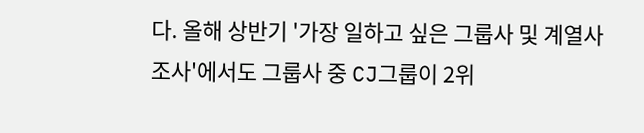다. 올해 상반기 '가장 일하고 싶은 그룹사 및 계열사 조사'에서도 그룹사 중 CJ그룹이 2위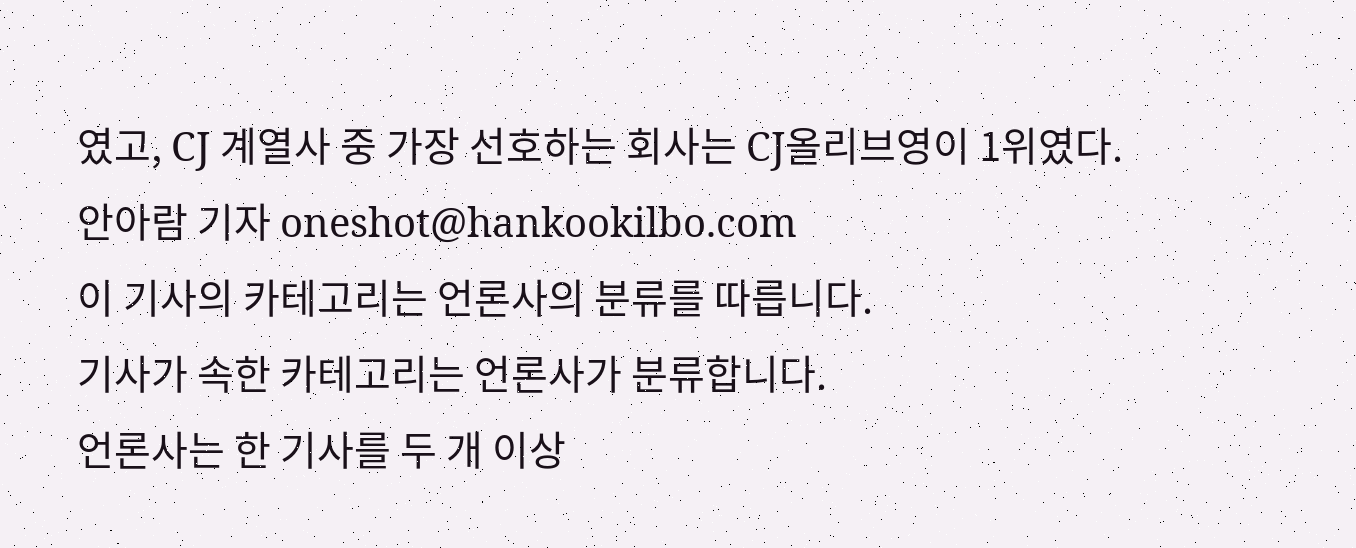였고, CJ 계열사 중 가장 선호하는 회사는 CJ올리브영이 1위였다.
안아람 기자 oneshot@hankookilbo.com
이 기사의 카테고리는 언론사의 분류를 따릅니다.
기사가 속한 카테고리는 언론사가 분류합니다.
언론사는 한 기사를 두 개 이상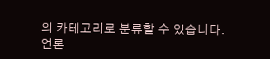의 카테고리로 분류할 수 있습니다.
언론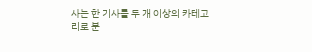사는 한 기사를 두 개 이상의 카테고리로 분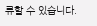류할 수 있습니다.